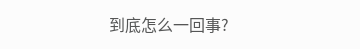到底怎么一回事?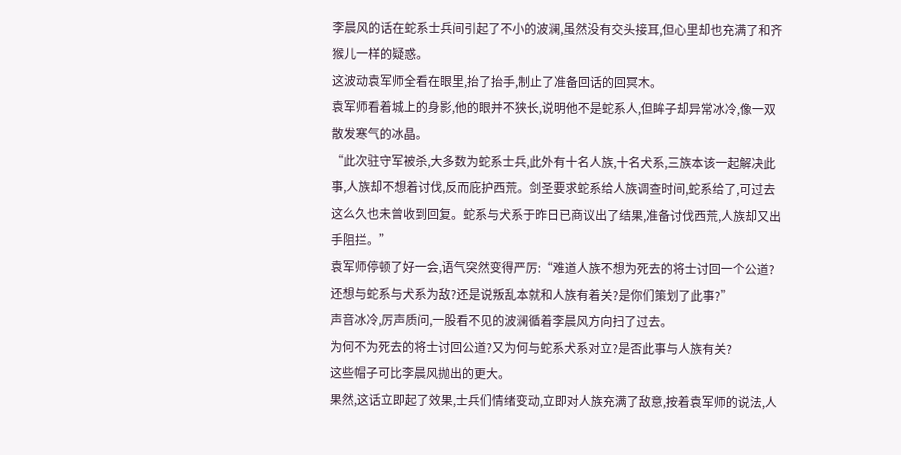李晨风的话在蛇系士兵间引起了不小的波澜,虽然没有交头接耳,但心里却也充满了和齐猴儿一样的疑惑。
这波动袁军师全看在眼里,抬了抬手,制止了准备回话的回冥木。
袁军师看着城上的身影,他的眼并不狭长,说明他不是蛇系人,但眸子却异常冰冷,像一双散发寒气的冰晶。
“此次驻守军被杀,大多数为蛇系士兵,此外有十名人族,十名犬系,三族本该一起解决此事,人族却不想着讨伐,反而庇护西荒。剑圣要求蛇系给人族调查时间,蛇系给了,可过去这么久也未曾收到回复。蛇系与犬系于昨日已商议出了结果,准备讨伐西荒,人族却又出手阻拦。”
袁军师停顿了好一会,语气突然变得严厉:“难道人族不想为死去的将士讨回一个公道?还想与蛇系与犬系为敌?还是说叛乱本就和人族有着关?是你们策划了此事?”
声音冰冷,厉声质问,一股看不见的波澜循着李晨风方向扫了过去。
为何不为死去的将士讨回公道?又为何与蛇系犬系对立?是否此事与人族有关?
这些帽子可比李晨风抛出的更大。
果然,这话立即起了效果,士兵们情绪变动,立即对人族充满了敌意,按着袁军师的说法,人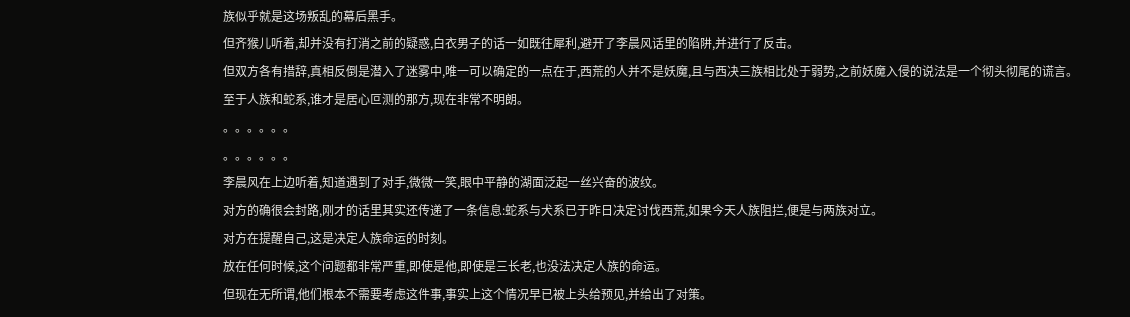族似乎就是这场叛乱的幕后黑手。
但齐猴儿听着,却并没有打消之前的疑惑,白衣男子的话一如既往犀利,避开了李晨风话里的陷阱,并进行了反击。
但双方各有措辞,真相反倒是潜入了迷雾中,唯一可以确定的一点在于,西荒的人并不是妖魔,且与西决三族相比处于弱势,之前妖魔入侵的说法是一个彻头彻尾的谎言。
至于人族和蛇系,谁才是居心叵测的那方,现在非常不明朗。
。。。。。。
。。。。。。
李晨风在上边听着,知道遇到了对手,微微一笑,眼中平静的湖面泛起一丝兴奋的波纹。
对方的确很会封路,刚才的话里其实还传递了一条信息:蛇系与犬系已于昨日决定讨伐西荒,如果今天人族阻拦,便是与两族对立。
对方在提醒自己,这是决定人族命运的时刻。
放在任何时候,这个问题都非常严重,即使是他,即使是三长老,也没法决定人族的命运。
但现在无所谓,他们根本不需要考虑这件事,事实上这个情况早已被上头给预见,并给出了对策。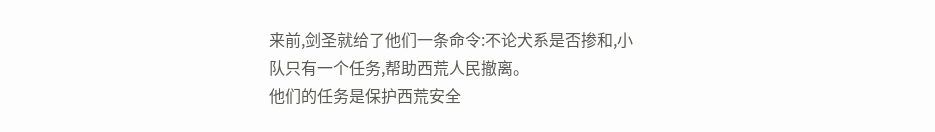来前,剑圣就给了他们一条命令:不论犬系是否掺和,小队只有一个任务,帮助西荒人民撤离。
他们的任务是保护西荒安全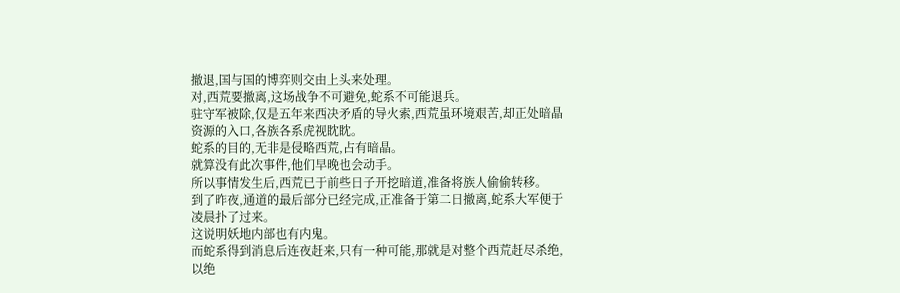撤退,国与国的博弈则交由上头来处理。
对,西荒要撤离,这场战争不可避免,蛇系不可能退兵。
驻守军被除,仅是五年来西决矛盾的导火索,西荒虽环境艰苦,却正处暗晶资源的入口,各族各系虎视眈眈。
蛇系的目的,无非是侵略西荒,占有暗晶。
就算没有此次事件,他们早晚也会动手。
所以事情发生后,西荒已于前些日子开挖暗道,准备将族人偷偷转移。
到了昨夜,通道的最后部分已经完成,正准备于第二日撤离,蛇系大军便于凌晨扑了过来。
这说明妖地内部也有内鬼。
而蛇系得到消息后连夜赶来,只有一种可能,那就是对整个西荒赶尽杀绝,以绝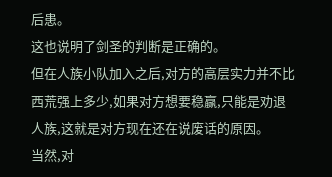后患。
这也说明了剑圣的判断是正确的。
但在人族小队加入之后,对方的高层实力并不比西荒强上多少,如果对方想要稳赢,只能是劝退人族,这就是对方现在还在说废话的原因。
当然,对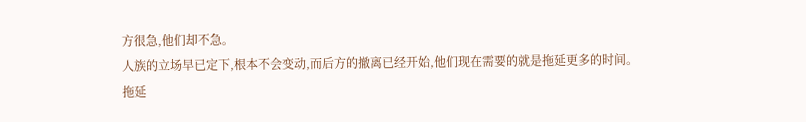方很急,他们却不急。
人族的立场早已定下,根本不会变动,而后方的撤离已经开始,他们现在需要的就是拖延更多的时间。
拖延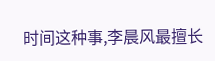时间这种事,李晨风最擅长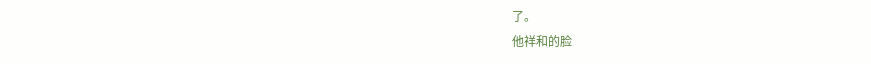了。
他祥和的脸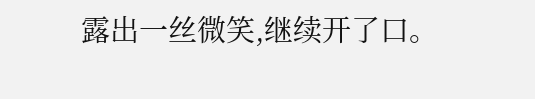露出一丝微笑,继续开了口。